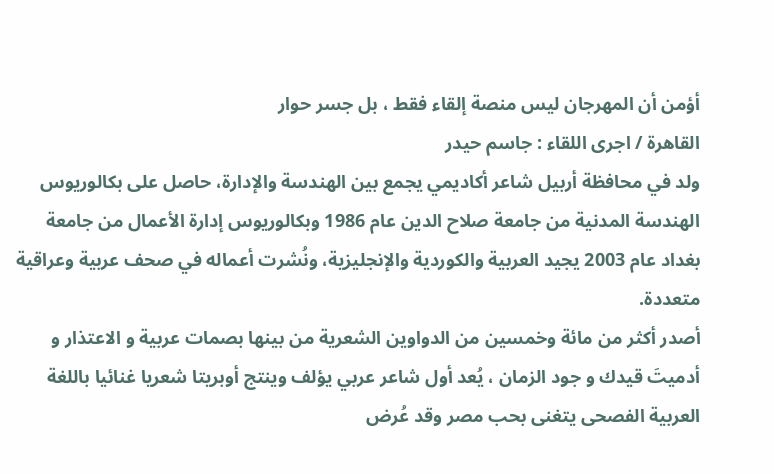أؤمن أن المهرجان ليس منصة إلقاء فقط ، بل جسر حوار
القاهرة / اجرى اللقاء : جاسم حيدر
ولد في محافظة أربيل شاعر أكاديمي يجمع بين الهندسة والإدارة، حاصل على بكالوريوس الهندسة المدنية من جامعة صلاح الدين عام 1986 وبكالوريوس إدارة الأعمال من جامعة بغداد عام 2003 يجيد العربية والكوردية والإنجليزية، ونُشرت أعماله في صحف عربية وعراقية متعددة.
أصدر أكثر من مائة وخمسين من الدواوين الشعرية من بينها بصمات عربية و الاعتذار و أدميتَ قيدك و جود الزمان ، يُعد أول شاعر عربي يؤلف وينتج أوبريتا شعريا غنائيا باللغة العربية الفصحى يتغنى بحب مصر وقد عُرض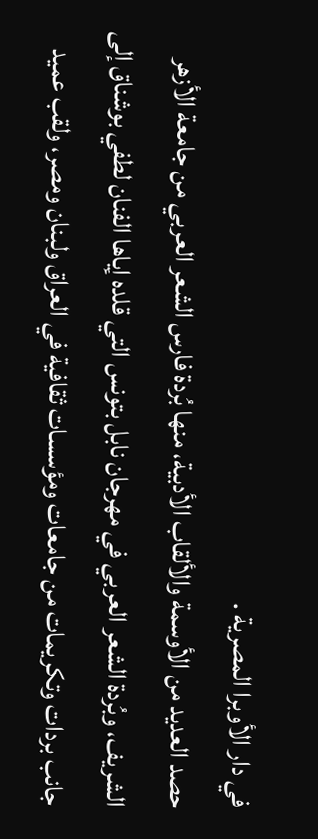في دار الأوبرا المصرية .
حصد العديد من الأوسمة والألقاب الأدبية، منها بُردة فارس الشعر العربي من جامعة الأزهر الشريف، وبُردة الشعر العربي في مهرجان نابل بتونس التي قلده إياها الفنان لطفي بوشناق إلى جانب بردات وتكريمات من جامعات ومؤسسات ثقافية في العراق ولبنان ومصر، ولقب عميد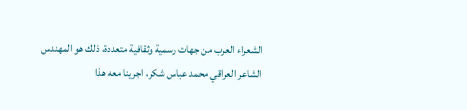الشعراء العرب من جهات رسمية وثقافية متعددة، ذلك هو المهندس الشاعر العراقي محمد عباس شكر، اجرينا معه هذا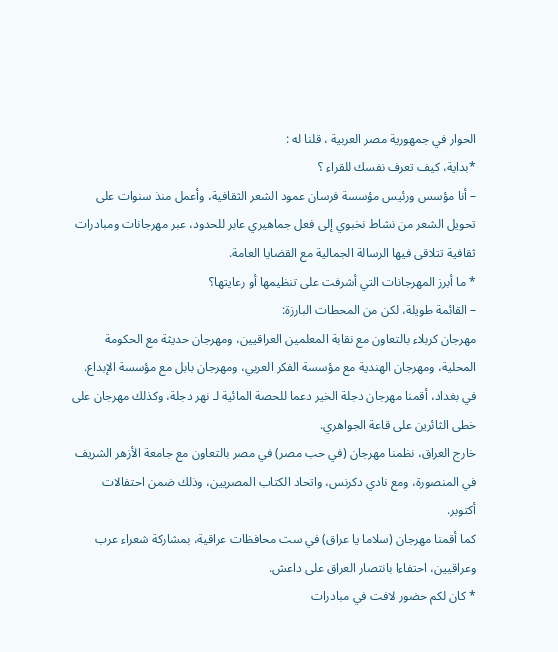الحوار في جمهورية مصر العربية ، قلنا له :
*بداية، كيف تعرف نفسك للقراء ؟
– أنا مؤسس ورئيس مؤسسة فرسان عمود الشعر الثقافية، وأعمل منذ سنوات على تحويل الشعر من نشاط نخبوي إلى فعل جماهيري عابر للحدود، عبر مهرجانات ومبادرات ثقافية تتلاقى فيها الرسالة الجمالية مع القضايا العامة.
* ما أبرز المهرجانات التي أشرفت على تنظيمها أو رعايتها؟
– القائمة طويلة، لكن من المحطات البارزة:
مهرجان كربلاء بالتعاون مع نقابة المعلمين العراقيين، ومهرجان حديثة مع الحكومة المحلية، ومهرجان الهندية مع مؤسسة الفكر العربي، ومهرجان بابل مع مؤسسة الإبداع.
في بغداد، أقمنا مهرجان دجلة الخير دعما للحصة المائية لـ نهر دجلة، وكذلك مهرجان على خطى الثائرين على قاعة الجواهري.
خارج العراق، نظمنا مهرجان (في حب مصر) في مصر بالتعاون مع جامعة الأزهر الشريف في المنصورة، ومع نادي دكرنس، واتحاد الكتاب المصريين، وذلك ضمن احتفالات أكتوبر.
كما أقمنا مهرجان (سلاما يا عراق) في ست محافظات عراقية، بمشاركة شعراء عرب وعراقيين، احتفاءا بانتصار العراق على داعش.
* كان لكم حضور لافت في مبادرات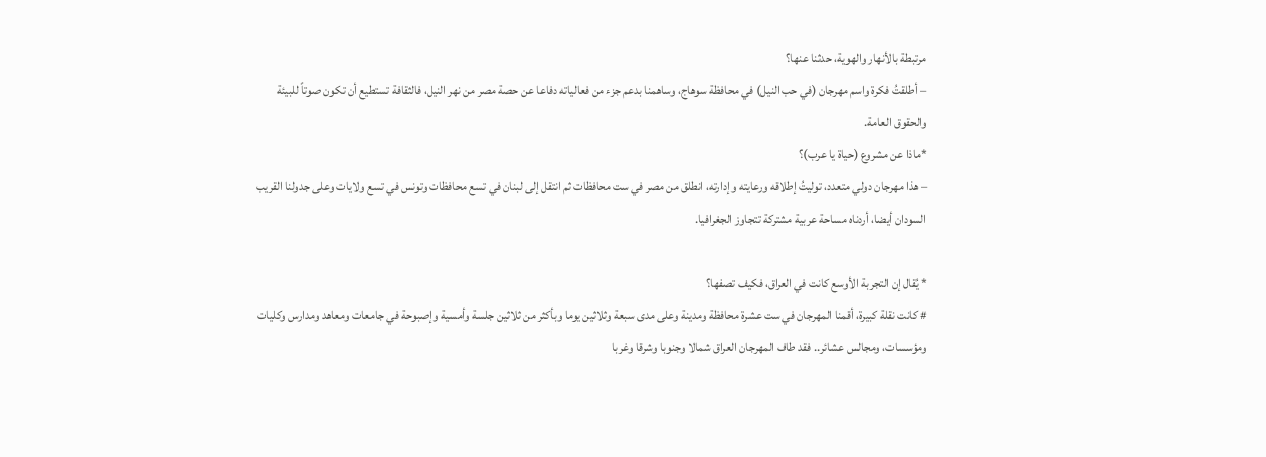مرتبطة بالأنهار والهوية، حدثنا عنها؟
– أطلقتُ فكرة واسم مهرجان (في حب النيل) في محافظة سوهاج، وساهمنا بدعم جزء من فعالياته دفاعا عن حصة مصر من نهر النيل، فالثقافة تستطيع أن تكون صوتاً للبيئة والحقوق العامة.
*ماذا عن مشروع (حياة يا عرب)؟
– هذا مهرجان دولي متعدد، توليتُ إطلاقه ورعايته وإدارته، انطلق من مصر في ست محافظات ثم انتقل إلى لبنان في تسع محافظات وتونس في تسع ولايات وعلى جدولنا القريب السودان أيضا، أردناه مساحة عربية مشتركة تتجاوز الجغرافيا.

* يُقال إن التجربة الأوسع كانت في العراق، فكيف تصفها؟
# كانت نقلة كبيرة، أقمنا المهرجان في ست عشرة محافظة ومدينة وعلى مدى سبعة وثلاثين يوما وبأكثر من ثلاثين جلسة وأمسية وإصبوحة في جامعات ومعاهد ومدارس وكليات ومؤسسات، ومجالس عشائر.. فقد طاف المهرجان العراق شمالا وجنوبا وشرقا وغربا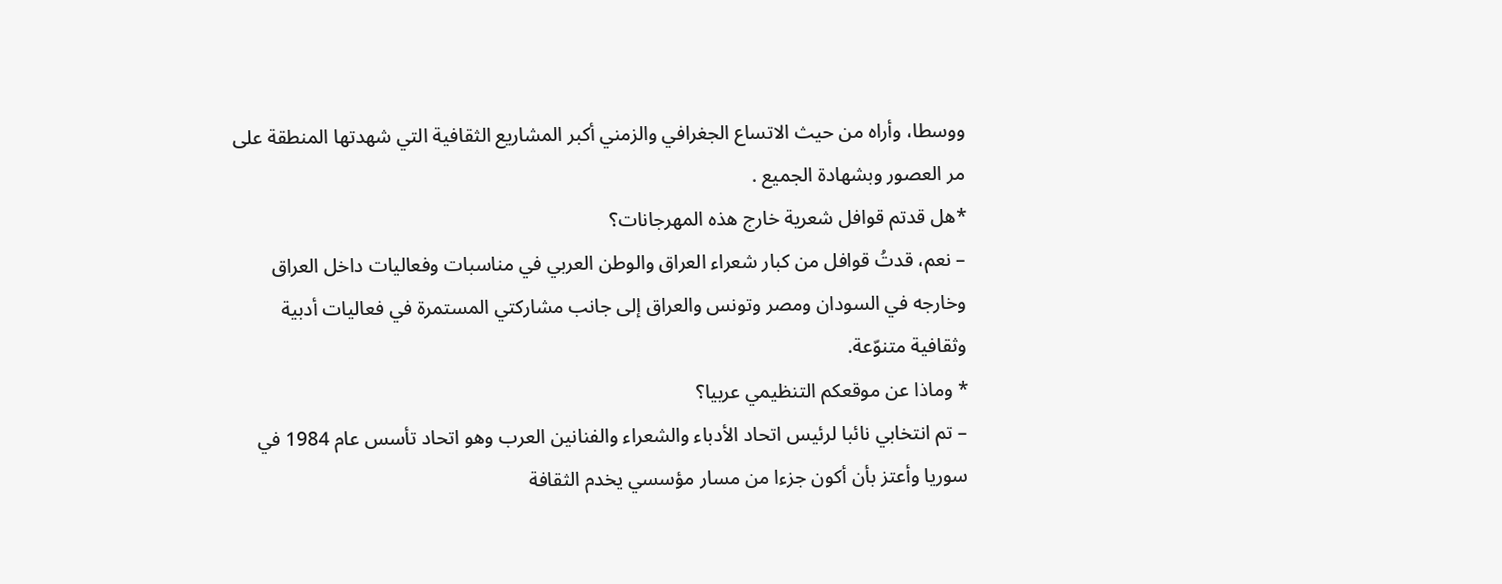ووسطا، وأراه من حيث الاتساع الجغرافي والزمني أكبر المشاريع الثقافية التي شهدتها المنطقة على مر العصور وبشهادة الجميع .
*هل قدتم قوافل شعرية خارج هذه المهرجانات؟
– نعم، قدتُ قوافل من كبار شعراء العراق والوطن العربي في مناسبات وفعاليات داخل العراق وخارجه في السودان ومصر وتونس والعراق إلى جانب مشاركتي المستمرة في فعاليات أدبية وثقافية متنوّعة.
* وماذا عن موقعكم التنظيمي عربيا؟
– تم انتخابي نائبا لرئيس اتحاد الأدباء والشعراء والفنانين العرب وهو اتحاد تأسس عام 1984 في سوريا وأعتز بأن أكون جزءا من مسار مؤسسي يخدم الثقافة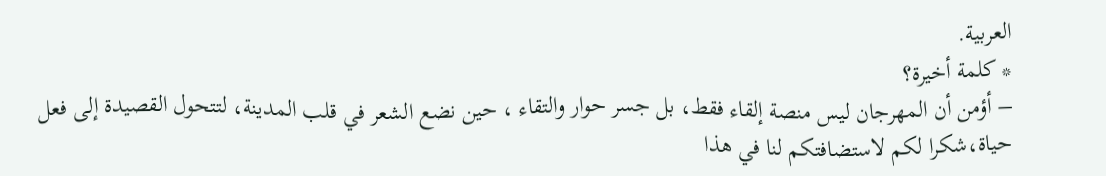العربية.
* كلمة أخيرة؟
– أؤمن أن المهرجان ليس منصة إلقاء فقط، بل جسر حوار والتقاء ، حين نضع الشعر في قلب المدينة، لتتحول القصيدة إلى فعل حياة،شكرا لكم لاستضافتكم لنا في هذا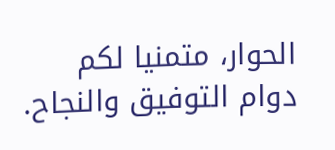الحوار، متمنيا لكم دوام التوفيق والنجاح.